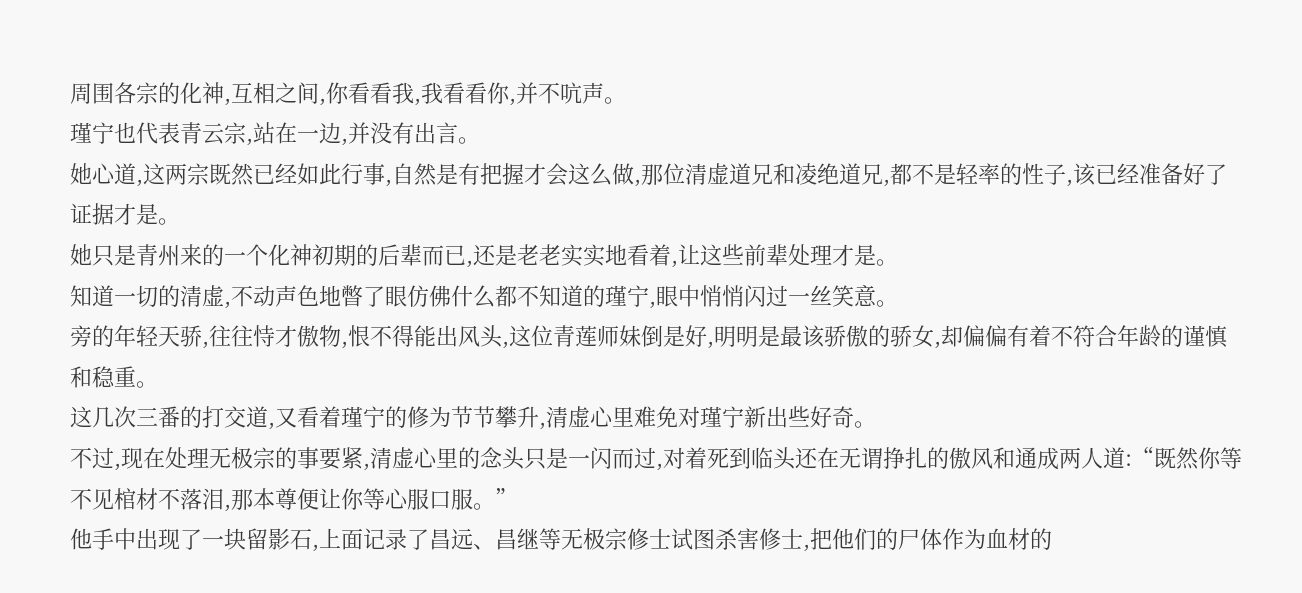周围各宗的化神,互相之间,你看看我,我看看你,并不吭声。
瑾宁也代表青云宗,站在一边,并没有出言。
她心道,这两宗既然已经如此行事,自然是有把握才会这么做,那位清虚道兄和凌绝道兄,都不是轻率的性子,该已经准备好了证据才是。
她只是青州来的一个化神初期的后辈而已,还是老老实实地看着,让这些前辈处理才是。
知道一切的清虚,不动声色地暼了眼仿佛什么都不知道的瑾宁,眼中悄悄闪过一丝笑意。
旁的年轻天骄,往往恃才傲物,恨不得能出风头,这位青莲师妹倒是好,明明是最该骄傲的骄女,却偏偏有着不符合年龄的谨慎和稳重。
这几次三番的打交道,又看着瑾宁的修为节节攀升,清虚心里难免对瑾宁新出些好奇。
不过,现在处理无极宗的事要紧,清虚心里的念头只是一闪而过,对着死到临头还在无谓挣扎的傲风和通成两人道:“既然你等不见棺材不落泪,那本尊便让你等心服口服。”
他手中出现了一块留影石,上面记录了昌远、昌继等无极宗修士试图杀害修士,把他们的尸体作为血材的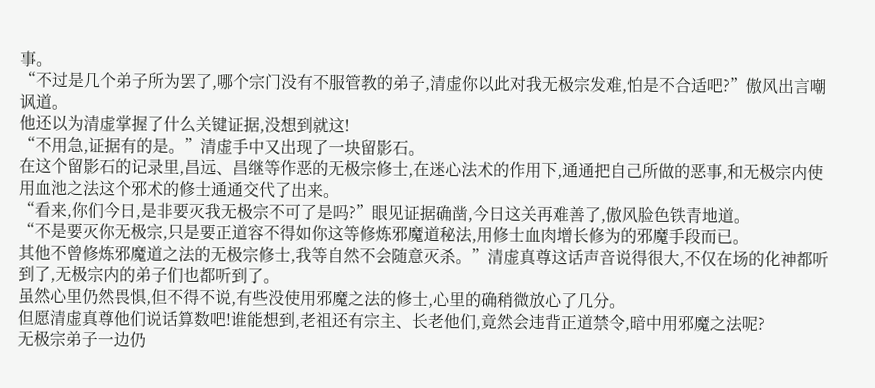事。
“不过是几个弟子所为罢了,哪个宗门没有不服管教的弟子,清虚你以此对我无极宗发难,怕是不合适吧?”傲风出言嘲讽道。
他还以为清虚掌握了什么关键证据,没想到就这!
“不用急,证据有的是。”清虚手中又出现了一块留影石。
在这个留影石的记录里,昌远、昌继等作恶的无极宗修士,在迷心法术的作用下,通通把自己所做的恶事,和无极宗内使用血池之法这个邪术的修士通通交代了出来。
“看来,你们今日,是非要灭我无极宗不可了是吗?”眼见证据确凿,今日这关再难善了,傲风脸色铁青地道。
“不是要灭你无极宗,只是要正道容不得如你这等修炼邪魔道秘法,用修士血肉增长修为的邪魔手段而已。
其他不曾修炼邪魔道之法的无极宗修士,我等自然不会随意灭杀。”清虚真尊这话声音说得很大,不仅在场的化神都听到了,无极宗内的弟子们也都听到了。
虽然心里仍然畏惧,但不得不说,有些没使用邪魔之法的修士,心里的确稍微放心了几分。
但愿清虚真尊他们说话算数吧!谁能想到,老祖还有宗主、长老他们,竟然会违背正道禁令,暗中用邪魔之法呢?
无极宗弟子一边仍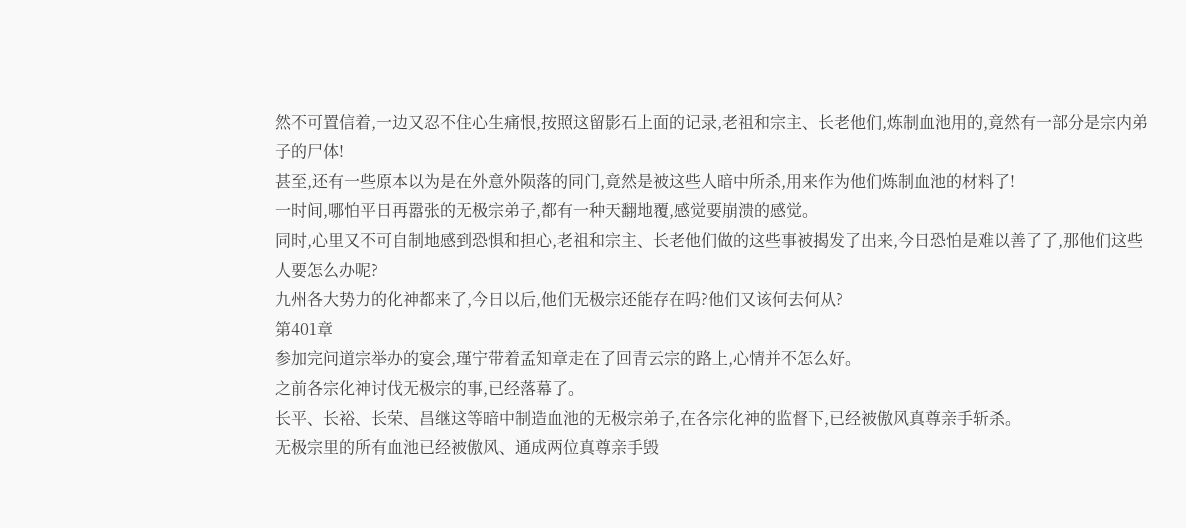然不可置信着,一边又忍不住心生痛恨,按照这留影石上面的记录,老祖和宗主、长老他们,炼制血池用的,竟然有一部分是宗内弟子的尸体!
甚至,还有一些原本以为是在外意外陨落的同门,竟然是被这些人暗中所杀,用来作为他们炼制血池的材料了!
一时间,哪怕平日再嚣张的无极宗弟子,都有一种天翻地覆,感觉要崩溃的感觉。
同时,心里又不可自制地感到恐惧和担心,老祖和宗主、长老他们做的这些事被揭发了出来,今日恐怕是难以善了了,那他们这些人要怎么办呢?
九州各大势力的化神都来了,今日以后,他们无极宗还能存在吗?他们又该何去何从?
第401章
参加完问道宗举办的宴会,瑾宁带着孟知章走在了回青云宗的路上,心情并不怎么好。
之前各宗化神讨伐无极宗的事,已经落幕了。
长平、长裕、长荣、昌继这等暗中制造血池的无极宗弟子,在各宗化神的监督下,已经被傲风真尊亲手斩杀。
无极宗里的所有血池已经被傲风、通成两位真尊亲手毁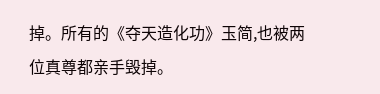掉。所有的《夺天造化功》玉简,也被两位真尊都亲手毁掉。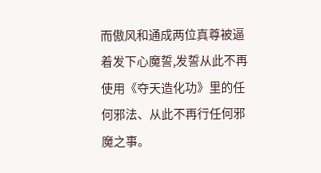而傲风和通成两位真尊被逼着发下心魔誓,发誓从此不再使用《夺天造化功》里的任何邪法、从此不再行任何邪魔之事。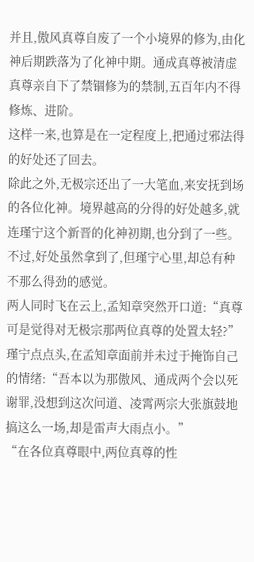并且,傲风真尊自废了一个小境界的修为,由化神后期跌落为了化神中期。通成真尊被清虚真尊亲自下了禁锢修为的禁制,五百年内不得修炼、进阶。
这样一来,也算是在一定程度上,把通过邪法得的好处还了回去。
除此之外,无极宗还出了一大笔血,来安抚到场的各位化神。境界越高的分得的好处越多,就连瑾宁这个新晋的化神初期,也分到了一些。
不过,好处虽然拿到了,但瑾宁心里,却总有种不那么得劲的感觉。
两人同时飞在云上,孟知章突然开口道:“真尊可是觉得对无极宗那两位真尊的处置太轻?”
瑾宁点点头,在孟知章面前并未过于掩饰自己的情绪:“吾本以为那傲风、通成两个会以死谢罪,没想到这次问道、凌霄两宗大张旗鼓地搞这么一场,却是雷声大雨点小。”
“在各位真尊眼中,两位真尊的性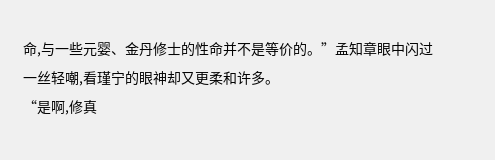命,与一些元婴、金丹修士的性命并不是等价的。”孟知章眼中闪过一丝轻嘲,看瑾宁的眼神却又更柔和许多。
“是啊,修真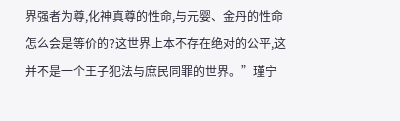界强者为尊,化神真尊的性命,与元婴、金丹的性命怎么会是等价的?这世界上本不存在绝对的公平,这并不是一个王子犯法与庶民同罪的世界。”瑾宁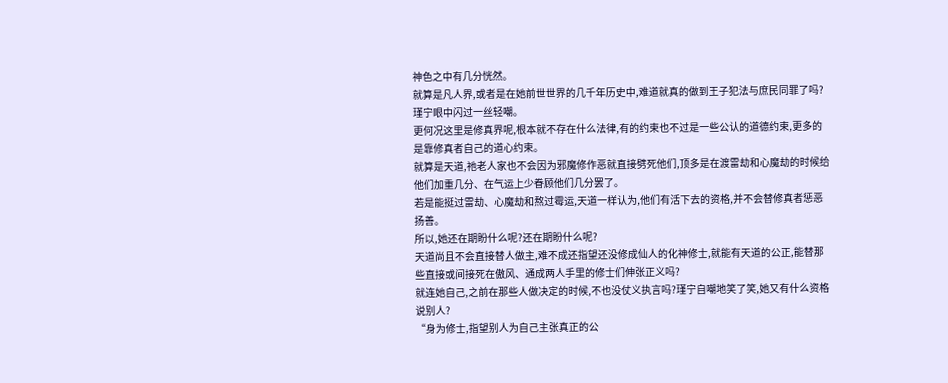神色之中有几分恍然。
就算是凡人界,或者是在她前世世界的几千年历史中,难道就真的做到王子犯法与庶民同罪了吗?瑾宁眼中闪过一丝轻嘲。
更何况这里是修真界呢,根本就不存在什么法律,有的约束也不过是一些公认的道德约束,更多的是靠修真者自己的道心约束。
就算是天道,祂老人家也不会因为邪魔修作恶就直接劈死他们,顶多是在渡雷劫和心魔劫的时候给他们加重几分、在气运上少眷顾他们几分罢了。
若是能挺过雷劫、心魔劫和熬过霉运,天道一样认为,他们有活下去的资格,并不会替修真者惩恶扬善。
所以,她还在期盼什么呢?还在期盼什么呢?
天道尚且不会直接替人做主,难不成还指望还没修成仙人的化神修士,就能有天道的公正,能替那些直接或间接死在傲风、通成两人手里的修士们伸张正义吗?
就连她自己,之前在那些人做决定的时候,不也没仗义执言吗?瑾宁自嘲地笑了笑,她又有什么资格说别人?
“身为修士,指望别人为自己主张真正的公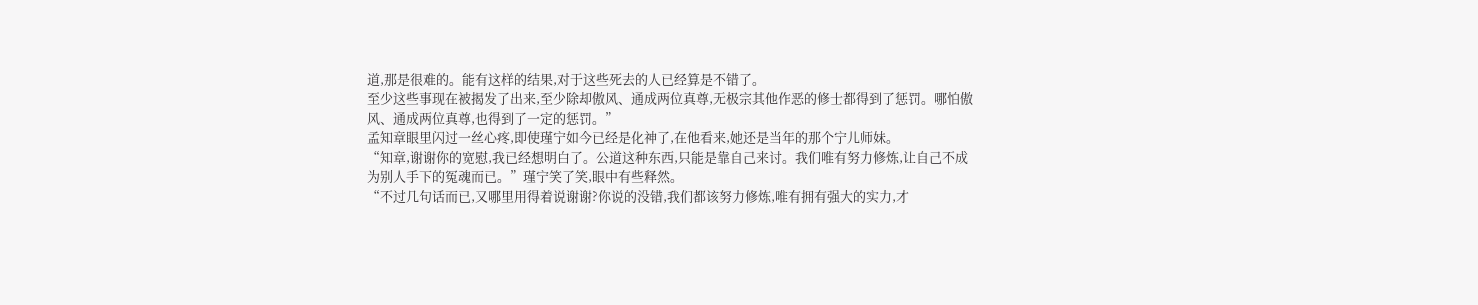道,那是很难的。能有这样的结果,对于这些死去的人已经算是不错了。
至少这些事现在被揭发了出来,至少除却傲风、通成两位真尊,无极宗其他作恶的修士都得到了惩罚。哪怕傲风、通成两位真尊,也得到了一定的惩罚。”
孟知章眼里闪过一丝心疼,即使瑾宁如今已经是化神了,在他看来,她还是当年的那个宁儿师妹。
“知章,谢谢你的宽慰,我已经想明白了。公道这种东西,只能是靠自己来讨。我们唯有努力修炼,让自己不成为别人手下的冤魂而已。”瑾宁笑了笑,眼中有些释然。
“不过几句话而已,又哪里用得着说谢谢?你说的没错,我们都该努力修炼,唯有拥有强大的实力,才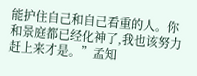能护住自己和自己看重的人。你和景庭都已经化神了,我也该努力赶上来才是。”孟知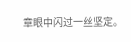章眼中闪过一丝坚定。